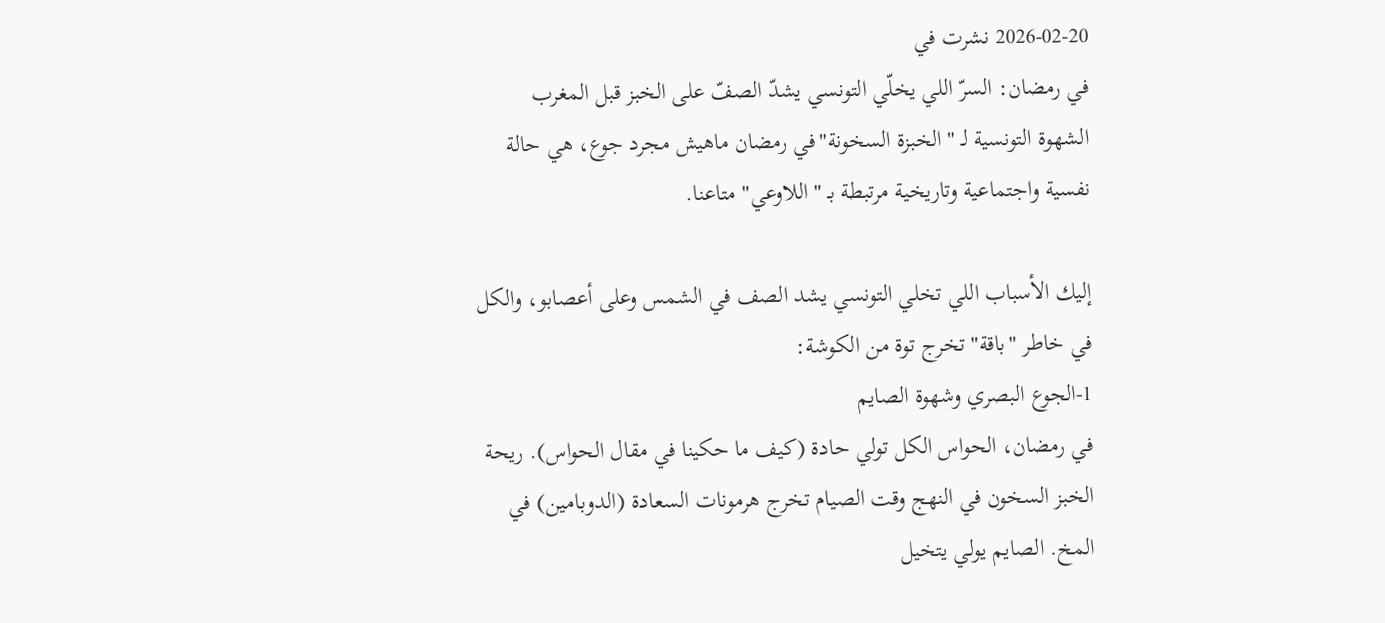2026-02-20 نشرت في
في رمضان: السرّ اللي يخلّي التونسي يشدّ الصفّ على الخبز قبل المغرب
الشهوة التونسية لـ "الخبزة السخونة"في رمضان ماهيش مجرد جوع، هي حالة نفسية واجتماعية وتاريخية مرتبطة بـ "اللاوعي" متاعنا.

إليك الأسباب اللي تخلي التونسي يشد الصف في الشمس وعلى أعصابو، والكل في خاطر "باقة" تخرج توة من الكوشة:
1-الجوع البصري وشهوة الصايم
في رمضان، الحواس الكل تولي حادة (كيف ما حكينا في مقال الحواس). ريحة الخبز السخون في النهج وقت الصيام تخرج هرمونات السعادة (الدوبامين) في المخ. الصايم يولي يتخيل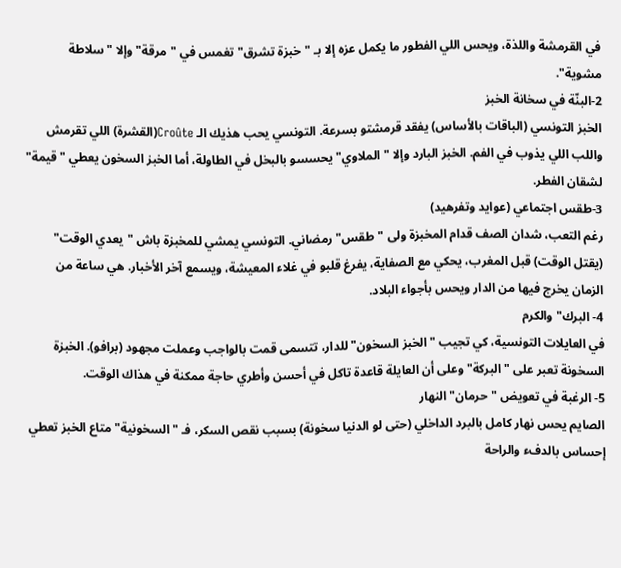في القرمشة واللذة، ويحس اللي الفطور ما يكمل عزه إلا بـ "خبزة تشرق" تغمس في "مرقة" وإلا "سلاطة مشوية".
2-البنّة في سخانة الخبز
الخبز التونسي (الباقات بالأساس) يفقد قرمشتو بسرعة. التونسي يحب هذيك الـ Croûte(القشرة) اللي تقرمش واللب اللي يذوب في الفم. الخبز البارد وإلا "الملاوي" يحسسو بالبخل في الطاولة، أما الخبز السخون يعطي "قيمة" لشقان الفطر.
3-طقس اجتماعي (عوايد وتفرهيد)
رغم التعب، شدان الصف قدام المخبزة ولى "طقس" رمضاني. التونسي يمشي للمخبزة باش "يعدي الوقت" (يقتل الوقت) قبل المغرب، يحكي مع الصفاية، يفرغ قلبو في غلاء المعيشة، ويسمع آخر الأخبار. هي ساعة من الزمان يخرج فيها من الدار ويحس بأجواء البلاد.
4- البرك" والكرم
في العايلات التونسية، كي تجيب "الخبز السخون" للدار، تتسمى قمت بالواجب وعملت مجهود (برافو). الخبزة السخونة تعبر على "البركة" وعلى أن العايلة قاعدة تاكل في أحسن وأطري حاجة ممكنة في هذاك الوقت.
5- الرغبة في تعويض "حرمان" النهار
الصايم يحس نهار كامل بالبرد الداخلي (حتى لو الدنيا سخونة) بسبب نقص السكر، فـ "السخونية" متاع الخبز تعطي إحساس بالدفء والراحة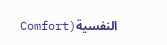النفسية(Comfort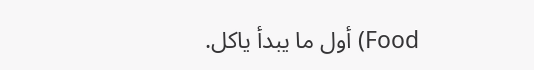Food) أول ما يبدأ ياكل.